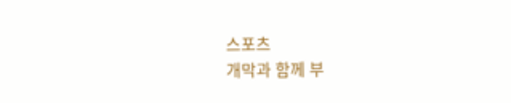스포츠
개막과 함께 부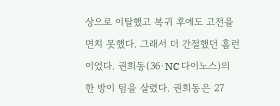상으로 이탈했고 복귀 후에도 고전을 면치 못했다. 그래서 더 간절했던 홈런이었다. 권희동(36·NC 다이노스)의 한 방이 팀을 살렸다. 권희동은 27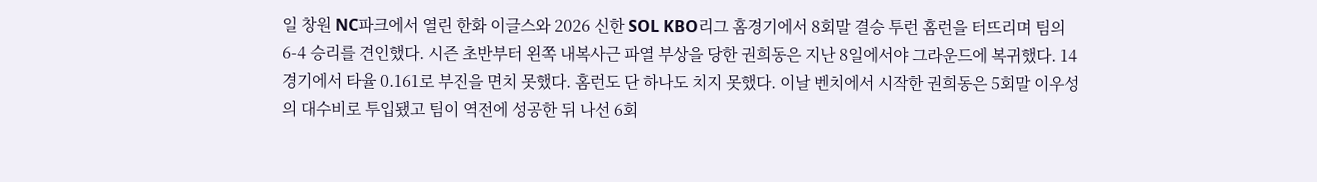일 창원 NC파크에서 열린 한화 이글스와 2026 신한 SOL KBO리그 홈경기에서 8회말 결승 투런 홈런을 터뜨리며 팀의 6-4 승리를 견인했다. 시즌 초반부터 왼쪽 내복사근 파열 부상을 당한 권희동은 지난 8일에서야 그라운드에 복귀했다. 14경기에서 타율 0.161로 부진을 면치 못했다. 홈런도 단 하나도 치지 못했다. 이날 벤치에서 시작한 권희동은 5회말 이우성의 대수비로 투입됐고 팀이 역전에 성공한 뒤 나선 6회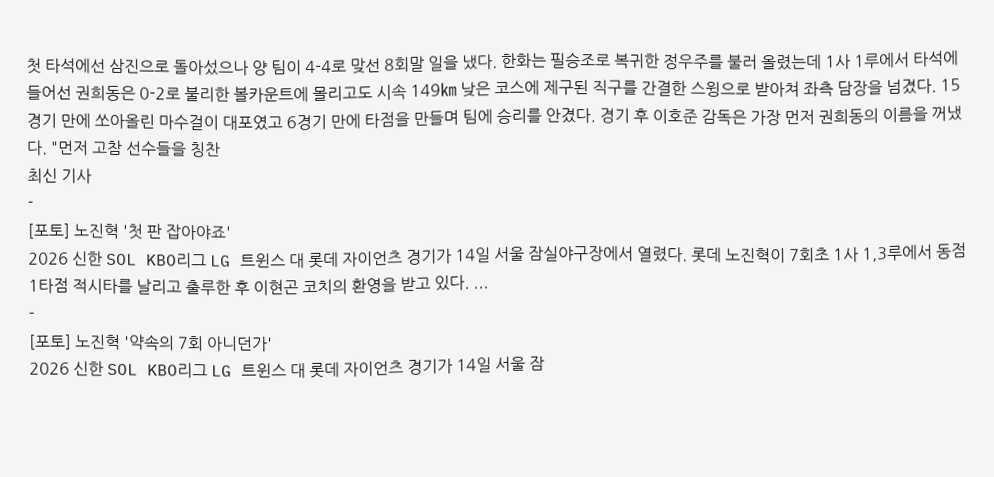첫 타석에선 삼진으로 돌아섰으나 양 팀이 4-4로 맞선 8회말 일을 냈다. 한화는 필승조로 복귀한 정우주를 불러 올렸는데 1사 1루에서 타석에 들어선 권희동은 0-2로 불리한 볼카운트에 몰리고도 시속 149㎞ 낮은 코스에 제구된 직구를 간결한 스윙으로 받아쳐 좌측 담장을 넘겼다. 15경기 만에 쏘아올린 마수걸이 대포였고 6경기 만에 타점을 만들며 팀에 승리를 안겼다. 경기 후 이호준 감독은 가장 먼저 권희동의 이름을 꺼냈다. "먼저 고참 선수들을 칭찬
최신 기사
-
[포토] 노진혁 '첫 판 잡아야죠'
2026 신한 SOL KBO리그 LG 트윈스 대 롯데 자이언츠 경기가 14일 서울 잠실야구장에서 열렸다. 롯데 노진혁이 7회초 1사 1,3루에서 동점 1타점 적시타를 날리고 출루한 후 이현곤 코치의 환영을 받고 있다. ...
-
[포토] 노진혁 '약속의 7회 아니던가'
2026 신한 SOL KBO리그 LG 트윈스 대 롯데 자이언츠 경기가 14일 서울 잠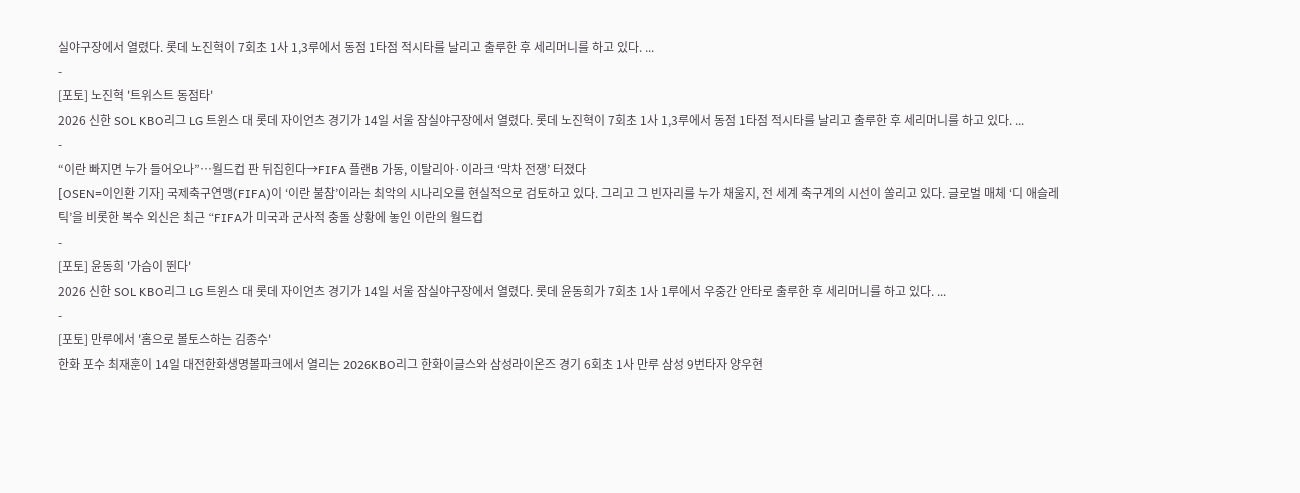실야구장에서 열렸다. 롯데 노진혁이 7회초 1사 1,3루에서 동점 1타점 적시타를 날리고 출루한 후 세리머니를 하고 있다. ...
-
[포토] 노진혁 '트위스트 동점타'
2026 신한 SOL KBO리그 LG 트윈스 대 롯데 자이언츠 경기가 14일 서울 잠실야구장에서 열렸다. 롯데 노진혁이 7회초 1사 1,3루에서 동점 1타점 적시타를 날리고 출루한 후 세리머니를 하고 있다. ...
-
“이란 빠지면 누가 들어오나”…월드컵 판 뒤집힌다→FIFA 플랜B 가동, 이탈리아·이라크 ‘막차 전쟁’ 터졌다
[OSEN=이인환 기자] 국제축구연맹(FIFA)이 ‘이란 불참’이라는 최악의 시나리오를 현실적으로 검토하고 있다. 그리고 그 빈자리를 누가 채울지, 전 세계 축구계의 시선이 쏠리고 있다. 글로벌 매체 ‘디 애슬레틱’을 비롯한 복수 외신은 최근 “FIFA가 미국과 군사적 충돌 상황에 놓인 이란의 월드컵
-
[포토] 윤동희 '가슴이 뛴다'
2026 신한 SOL KBO리그 LG 트윈스 대 롯데 자이언츠 경기가 14일 서울 잠실야구장에서 열렸다. 롯데 윤동희가 7회초 1사 1루에서 우중간 안타로 출루한 후 세리머니를 하고 있다. ...
-
[포토] 만루에서 '홈으로 볼토스하는 김종수'
한화 포수 최재훈이 14일 대전한화생명볼파크에서 열리는 2026KBO리그 한화이글스와 삼성라이온즈 경기 6회초 1사 만루 삼성 9번타자 양우현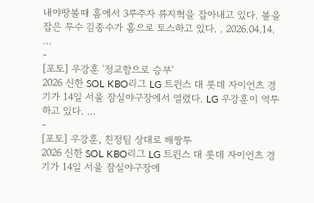내야땅볼때 홈에서 3루주자 류지혁을 잡아내고 있다. 볼을 잡은 투수 김종수가 홈으로 토스하고 있다. . 2026.04.14. ...
-
[포토] 우강훈 '정교함으로 승부'
2026 신한 SOL KBO리그 LG 트윈스 대 롯데 자이언츠 경기가 14일 서울 잠실야구장에서 열렸다. LG 우강훈이 역투하고 있다. ...
-
[포토] 우강훈, 친정팀 상대로 배짱투
2026 신한 SOL KBO리그 LG 트윈스 대 롯데 자이언츠 경기가 14일 서울 잠실야구장에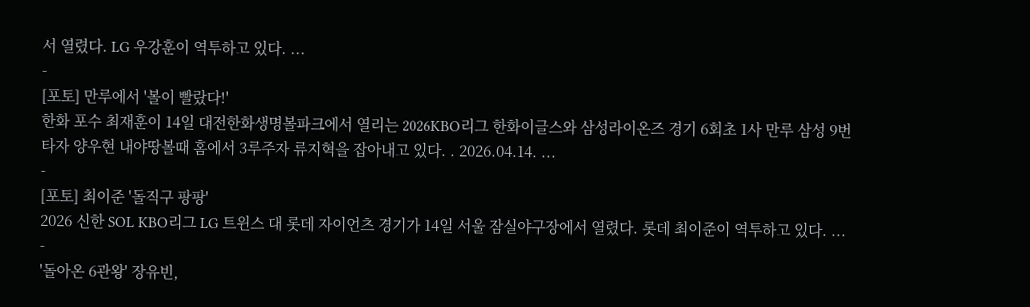서 열렸다. LG 우강훈이 역투하고 있다. ...
-
[포토] 만루에서 '볼이 빨랐다!'
한화 포수 최재훈이 14일 대전한화생명볼파크에서 열리는 2026KBO리그 한화이글스와 삼성라이온즈 경기 6회초 1사 만루 삼성 9번타자 양우현 내야땅볼때 홈에서 3루주자 류지혁을 잡아내고 있다. . 2026.04.14. ...
-
[포토] 최이준 '돌직구 팡팡'
2026 신한 SOL KBO리그 LG 트윈스 대 롯데 자이언츠 경기가 14일 서울 잠실야구장에서 열렸다. 롯데 최이준이 역투하고 있다. ...
-
'돌아온 6관왕' 장유빈,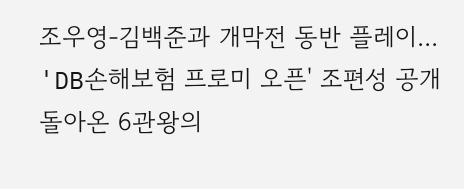조우영-김백준과 개막전 동반 플레이... 'DB손해보험 프로미 오픈' 조편성 공개
돌아온 6관왕의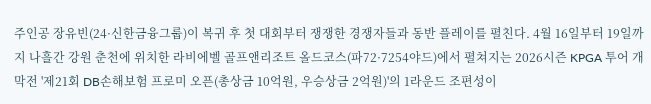주인공 장유빈(24·신한금융그룹)이 복귀 후 첫 대회부터 쟁쟁한 경쟁자들과 동반 플레이를 펼친다. 4월 16일부터 19일까지 나흘간 강원 춘천에 위치한 라비에벨 골프앤리조트 올드코스(파72·7254야드)에서 펼쳐지는 2026시즌 KPGA 투어 개막전 '제21회 DB손해보험 프로미 오픈(총상금 10억원, 우승상금 2억원)'의 1라운드 조편성이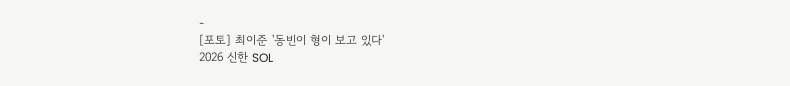-
[포토] 최이준 '동빈이 형이 보고 있다'
2026 신한 SOL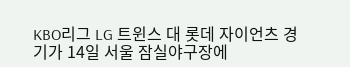KBO리그 LG 트윈스 대 롯데 자이언츠 경기가 14일 서울 잠실야구장에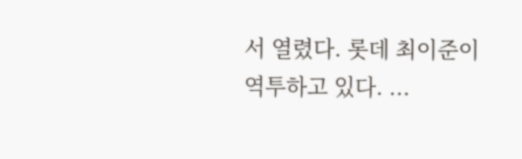서 열렸다. 롯데 최이준이 역투하고 있다. ...